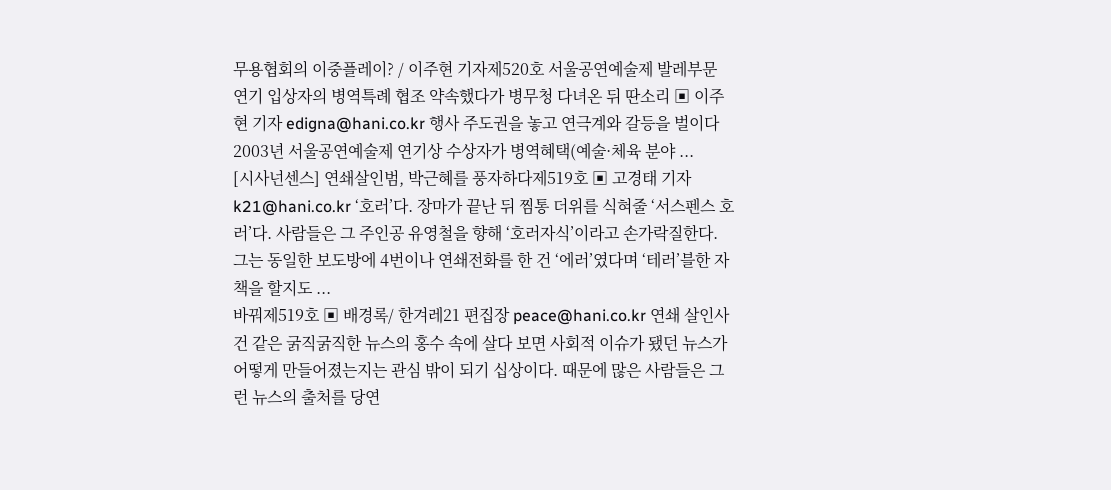무용협회의 이중플레이? / 이주현 기자제520호 서울공연예술제 발레부문 연기 입상자의 병역특례 협조 약속했다가 병무청 다녀온 뒤 딴소리 ▣ 이주현 기자 edigna@hani.co.kr 행사 주도권을 놓고 연극계와 갈등을 벌이다 2003년 서울공연예술제 연기상 수상자가 병역혜택(예술·체육 분야 ...
[시사넌센스] 연쇄살인범, 박근혜를 풍자하다제519호 ▣ 고경태 기자 k21@hani.co.kr ‘호러’다. 장마가 끝난 뒤 찜통 더위를 식혀줄 ‘서스펜스 호러’다. 사람들은 그 주인공 유영철을 향해 ‘호러자식’이라고 손가락질한다. 그는 동일한 보도방에 4번이나 연쇄전화를 한 건 ‘에러’였다며 ‘테러’블한 자책을 할지도 ...
바꿔제519호 ▣ 배경록/ 한겨레21 편집장 peace@hani.co.kr 연쇄 살인사건 같은 굵직굵직한 뉴스의 홍수 속에 살다 보면 사회적 이슈가 됐던 뉴스가 어떻게 만들어졌는지는 관심 밖이 되기 십상이다. 때문에 많은 사람들은 그런 뉴스의 출처를 당연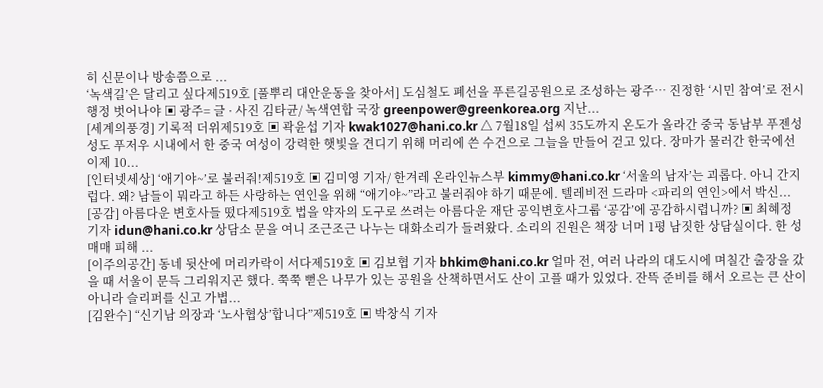히 신문이나 방송쯤으로 ...
‘녹색길’은 달리고 싶다제519호 [풀뿌리 대안운동을 찾아서] 도심철도 폐선을 푸른길공원으로 조성하는 광주… 진정한 ‘시민 참여’로 전시행정 벗어나야 ▣ 광주= 글 · 사진 김타균/ 녹색연합 국장 greenpower@greenkorea.org 지난...
[세계의풍경] 기록적 더위제519호 ▣ 곽윤섭 기자 kwak1027@hani.co.kr △ 7월18일 섭씨 35도까지 온도가 올라간 중국 동남부 푸젠성 성도 푸저우 시내에서 한 중국 여성이 강력한 햇빛을 견디기 위해 머리에 쓴 수건으로 그늘을 만들어 걷고 있다. 장마가 물러간 한국에선 이제 10...
[인터넷세상] ‘애기야~’로 불러줘!제519호 ▣ 김미영 기자/ 한겨레 온라인뉴스부 kimmy@hani.co.kr ‘서울의 남자’는 괴롭다. 아니 간지럽다. 왜? 남들이 뭐라고 하든 사랑하는 연인을 위해 “애기야~”라고 불러줘야 하기 때문에. 텔레비전 드라마 <파리의 연인>에서 박신...
[공감] 아름다운 변호사들 떴다제519호 법을 약자의 도구로 쓰려는 아름다운 재단 공익변호사그룹 ‘공감’에 공감하시렵니까? ▣ 최혜정 기자 idun@hani.co.kr 상담소 문을 여니 조근조근 나누는 대화소리가 들려왔다. 소리의 진원은 책장 너머 1평 남짓한 상담실이다. 한 성매매 피해 ...
[이주의공간] 동네 뒷산에 머리카락이 서다제519호 ▣ 김보협 기자 bhkim@hani.co.kr 얼마 전, 여러 나라의 대도시에 며칠간 출장을 갔을 때 서울이 문득 그리워지곤 했다. 쭉쭉 뻗은 나무가 있는 공원을 산책하면서도 산이 고플 때가 있었다. 잔뜩 준비를 해서 오르는 큰 산이 아니라 슬리퍼를 신고 가볍...
[김완수] “신기남 의장과 ‘노사협상’합니다”제519호 ▣ 박창식 기자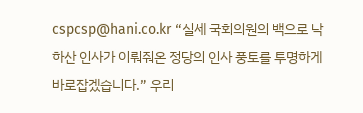cspcsp@hani.co.kr “실세 국회의원의 백으로 낙하산 인사가 이뤄줘온 정당의 인사 풍토를 투명하게 바로잡겠습니다.” 우리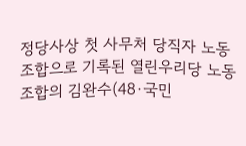정당사상 첫 사무처 당직자 노동조합으로 기록된 열린우리당 노동조합의 김완수(48·국민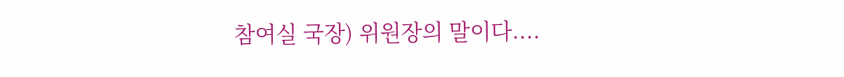참여실 국장) 위원장의 말이다....